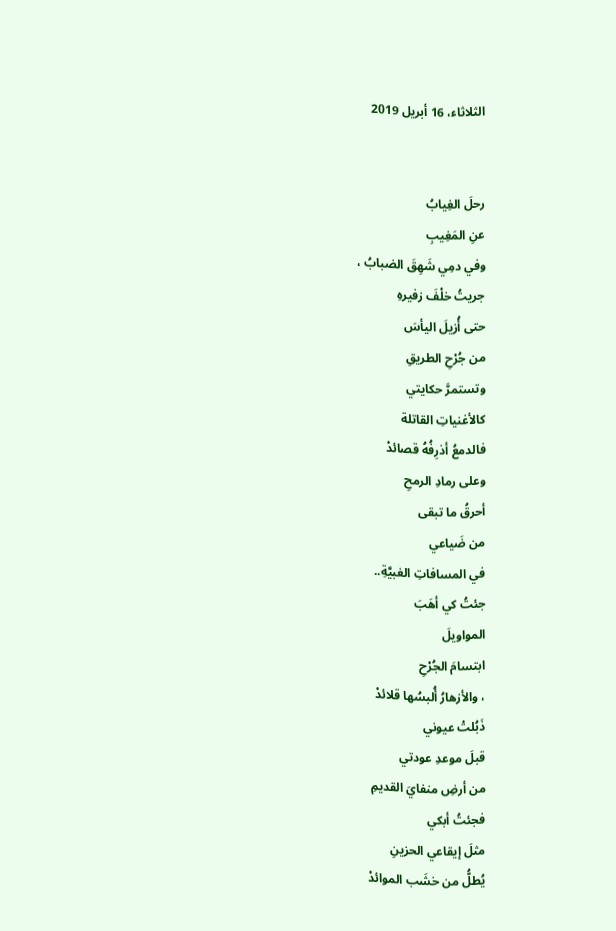الثلاثاء، 16 أبريل 2019


رحلَ الغِيابُ
عنِ المَغِيبِ
وفي دمِي شَهِقَ الضبابُ ،
جريتُ خلْفَ زفيرهِ
حتى أُزيلَ اليأسَ
من جُرْحِ الطريقِ
وتستمرَّ حكايتي
كالأغنياتِ القاتلة
فالدمعُ أذرِفُهُ قصائدْ
وعلى رمادِ الرمحِ
أحرقُ ما تبقى
من ضَياعي
في المسافاتِ الغبيَّةِ..
جئتُ كي أهَبَ
المواويلَ
ابتسامَ الجُرْحِ
، والأزهارُ أُلبسُها قلائدْ
ذَبُلتْ عيوني
قبلَ موعدِ عودتي
من أرضِ منفايَ القديمِ
فجئتُ أبكي
مثلَ إيقاعي الحزينِ
يُطلُّ من خشَب الموائدْ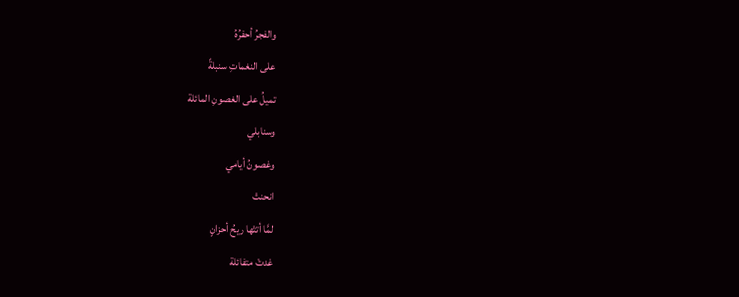والفجرُ أحفرُهُ
على النغماتِ سنبلةً
تميلُ على الغصونِ المائلة
وسنابلي
وغصونُ أيامي
انحنتْ
لمَّا أتتْها ريحُ أحزانٍ
غدتْ متفائلة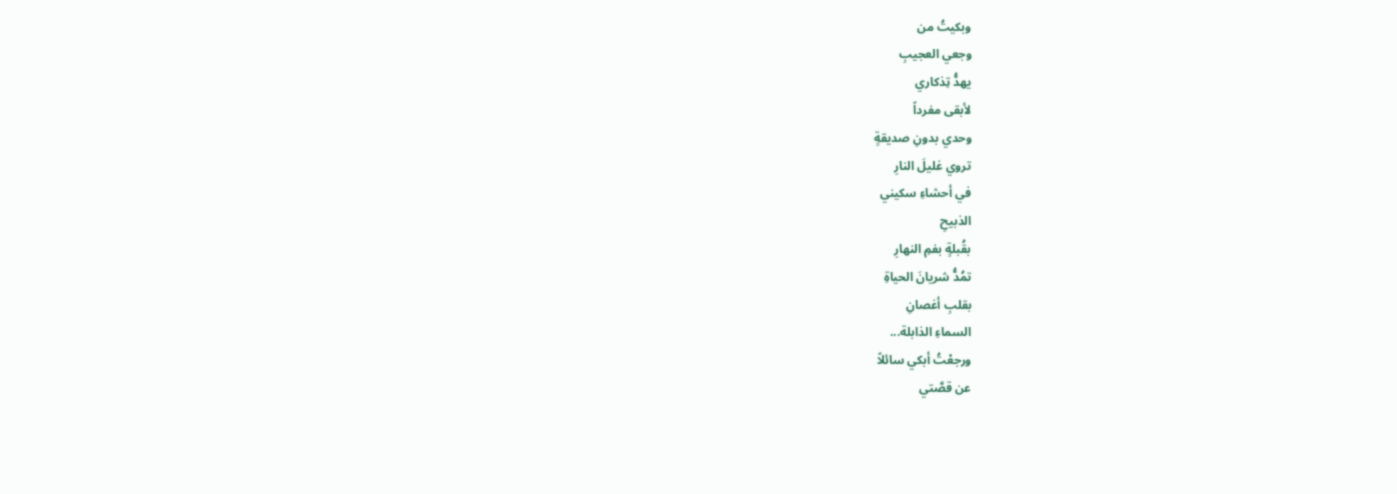وبكيتُ من
وجعي العجيبِ
يهدُّ تِذكاري
لأبقى مفرداً
وحدي بدونِ صديقةٍ
تروي غليلَ النارِ
في أحشاءِ سكيني
الذبيحِ
بقُبلةٍ بفمِ النهارِ
تمُدُّ شريانَ الحياةِ
بقلبِ أغصانِ
السماءِ الذابلة...
ورجعْتُ أبكي سائلاً
عن قصَّتي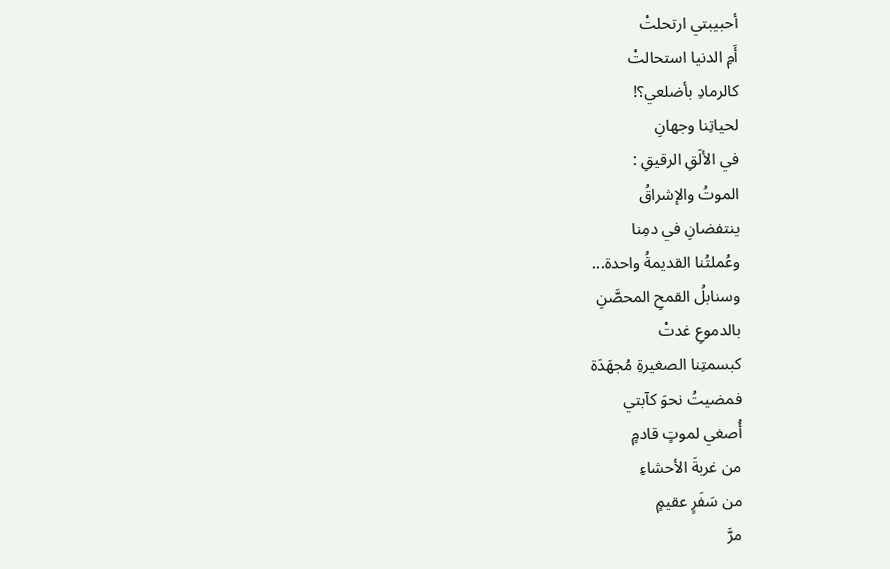أحبيبتي ارتحلتْ
أَمِ الدنيا استحالتْ
كالرمادِ بأضلعي؟!
لحياتِنا وجهانِ
في الألَقِ الرقيقِ :
الموتُ والإشراقُ
ينتفضانِ في دمِنا
وعُملتُنا القديمةُ واحدة...
وسنابلُ القمحِ المحصَّنِ
بالدموعِ غدتْ
كبسمتِنا الصغيرةِ مُجهَدَة
فمضيتُ نحوَ كآبتي
أُصغي لموتٍ قادمٍ
من غربةَ الأحشاءِ
من سَفَرٍ عقيمٍ
مرَّ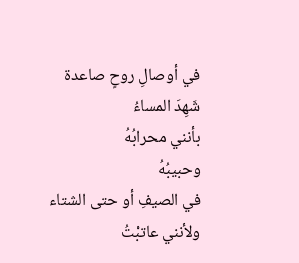في أوصالِ روحٍ صاعدة
شَهِدَ المساءُ
بأنني محرابُهُ
وحبيبُهُ
في الصيفِ أو حتى الشتاء
ولأنني عاتبْتُ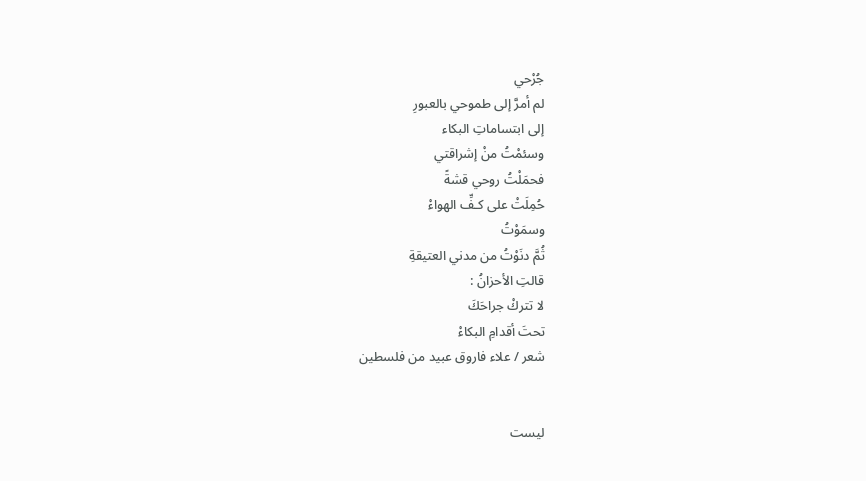جُرْحي
لم أمرَّ إلى طموحي بالعبورِ
إلى ابتساماتِ البكاء
وسئمْتُ منْ إشراقتي
فحمَلْتُ روحي قشةً
حُمِلَتْ على كـفِّ الهواءْ
وسمَوْتُ
ثُمَّ دنَوْتُ من مدني العتيقةِ
قالتِ الأحزانُ :
لا تتركْ جراحَكَ
تحتَ أقدامِ البكاءْ
شعر / علاء فاروق عبيد من فلسطين


ليست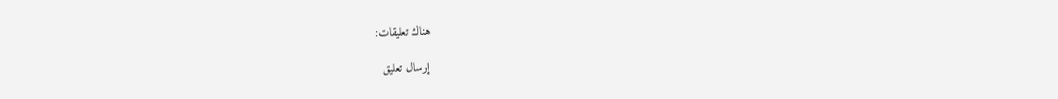هناك تعليقات:

إرسال تعليق